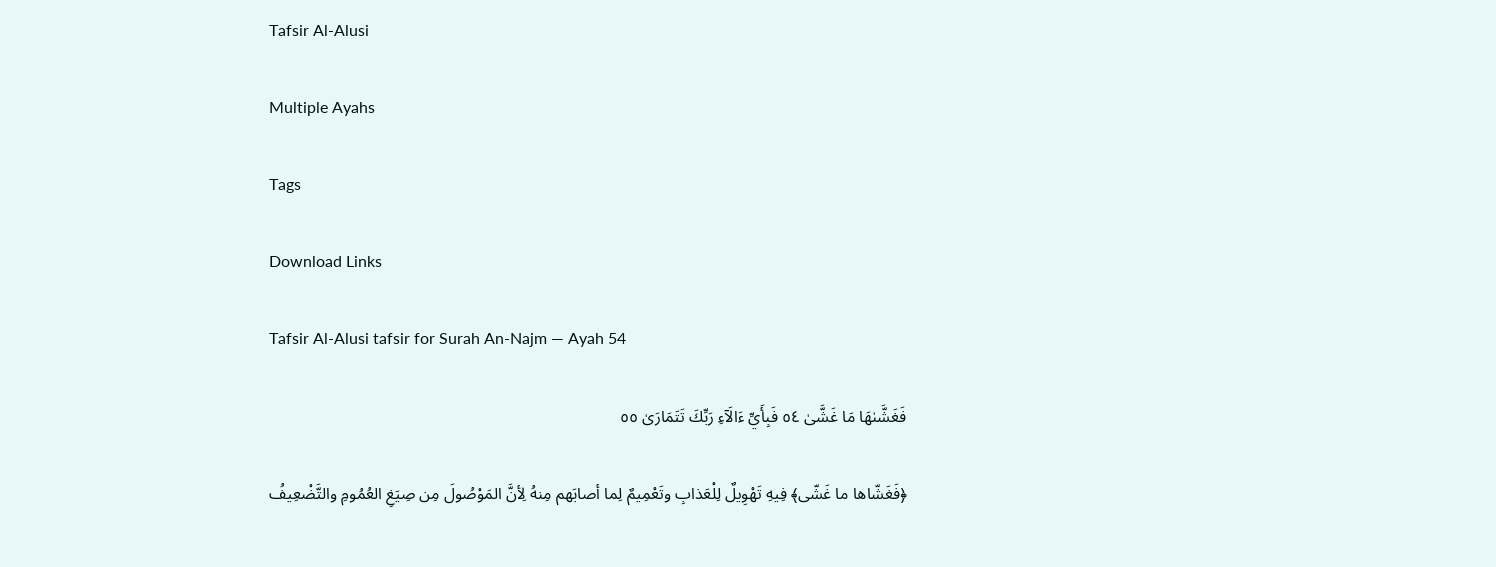Tafsir Al-Alusi

Multiple Ayahs

Tags

Download Links

Tafsir Al-Alusi tafsir for Surah An-Najm — Ayah 54

فَغَشَّىٰهَا مَا غَشَّىٰ ٥٤ فَبِأَيِّ ءَالَآءِ رَبِّكَ تَتَمَارَىٰ ٥٥

﴿فَغَشّاها ما غَشّى﴾ فِيهِ تَهْوِيلٌ لِلْعَذابِ وتَعْمِيمٌ لِما أصابَهم مِنهُ لِأنَّ المَوْصُولَ مِن صِيَغِ العُمُومِ والتَّضْعِيفُ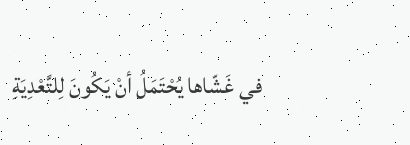في غَشّاها يُحْتَمَلُ أنْ يَكُونَ لِلتَّعْدِيَةِ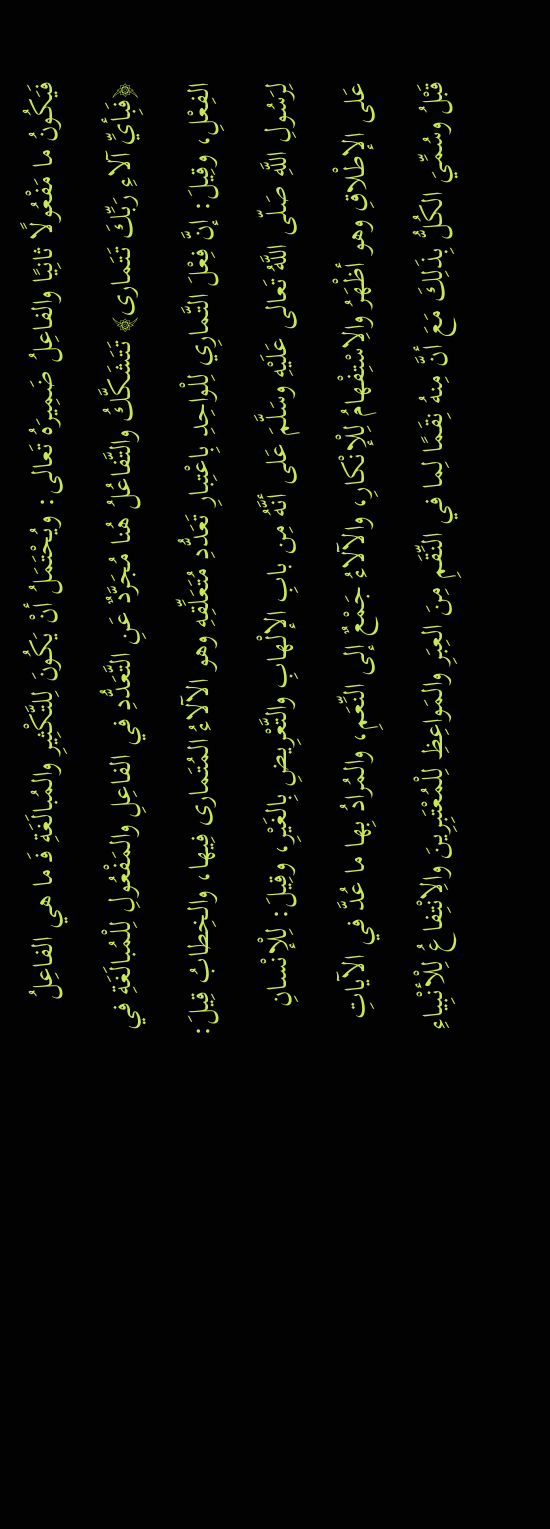فَيَكُونُ ما مَفْعُولًا ثانِيًا والفاعِلُ ضَمِيرَهُ تَعالى: ويُحْتَمَلُ أنْ يَكُونَ لِلتَّكْثِيرِ والمُبالَغَةِ فَـ ما هي الفاعِلُ ﴿فَبِأيِّ آلاءِ رَبِّكَ تَتَمارى﴾ تَتَشَكَّكُ والتَّفاعُلُ هُنا مُجَرَّدٌ عَنِ التَّعَدُّدِ في الفاعِلِ والمَفْعُولِ لِلْمُبالَغَةِ في الفِعْلِ، وقِيلَ: إنَّ فِعْلَ التَّمارِي لِلْواحِدِ بِاعْتِبارِ تَعَدُّدِ مُتَعَلِّقِهِ وهو الآلاءُ المُتَمارى فِيها، والخِطابُ قِيلَ: لِرَسُولِ اللَّهِ صَلّى اللَّهُ تَعالى عَلَيْهِ وسَلَّمَ عَلى أنَّهُ مِن بابِ الإلْهابِ والتَّعْرِيضِ بِالغَيْرِ، وقِيلَ: لِلْإنْسانِ عَلى الإطْلاقِ وهو أظْهَرُ والِاسْتِفْهامُ لِلْإنْكارِ، والآلاءُ جَمْعٌ إلى النِّعَمِ، والمُرادُ بِها ما عُدَّ في الآياتِ قَبْلُ وسُمِّيَ الكُلُّ بِذَلِكَ مَعَ أنَّ مِنهُ نِقَمًا لِما في النِّقَمِ مِنَ العِبَرِ والمَواعِظِ لِلْمُعْتَبِرِينَ والِانْتِفاعُ لِلْأنْبِياءِ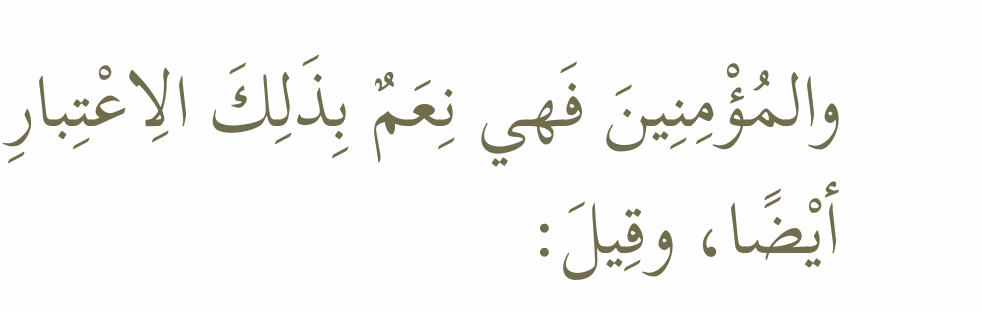والمُؤْمِنِينَ فَهي نِعَمٌ بِذَلِكَ الِاعْتِبارِ أيْضًا، وقِيلَ: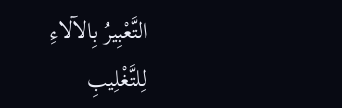التَّعْبِيرُ بِالآلاءِ لِلتَّغْلِيبِ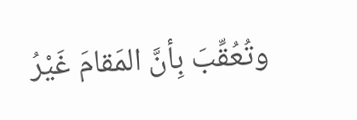وتُعُقِّبَ بِأنَّ المَقامَ غَيْرُ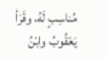مُناسِبٍ لَهُ، وقَرَأ يَعْقُوبُ وابْنُ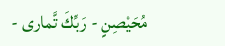مُحَيْصِنٍ - رَبِّكَ تَّمارى -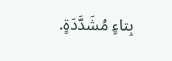بِتاءٍ مُشَدَّدَةٍ.